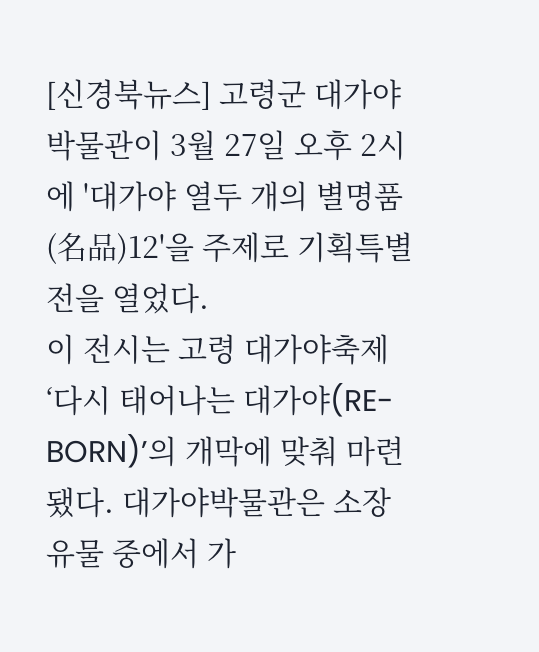[신경북뉴스] 고령군 대가야박물관이 3월 27일 오후 2시에 '대가야 열두 개의 별명품(名品)12'을 주제로 기획특별전을 열었다.
이 전시는 고령 대가야축제 ‘다시 태어나는 대가야(RE-BORN)’의 개막에 맞춰 마련됐다. 대가야박물관은 소장 유물 중에서 가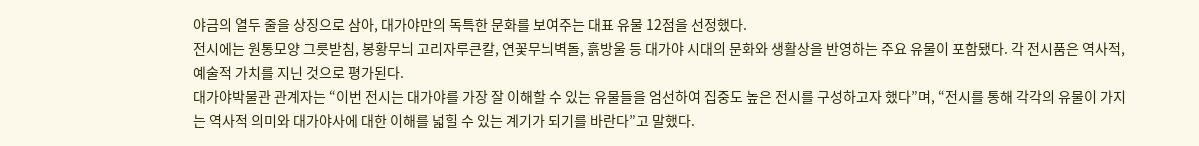야금의 열두 줄을 상징으로 삼아, 대가야만의 독특한 문화를 보여주는 대표 유물 12점을 선정했다.
전시에는 원통모양 그릇받침, 봉황무늬 고리자루큰칼, 연꽃무늬벽돌, 흙방울 등 대가야 시대의 문화와 생활상을 반영하는 주요 유물이 포함됐다. 각 전시품은 역사적, 예술적 가치를 지닌 것으로 평가된다.
대가야박물관 관계자는 “이번 전시는 대가야를 가장 잘 이해할 수 있는 유물들을 엄선하여 집중도 높은 전시를 구성하고자 했다”며, “전시를 통해 각각의 유물이 가지는 역사적 의미와 대가야사에 대한 이해를 넓힐 수 있는 계기가 되기를 바란다”고 말했다.